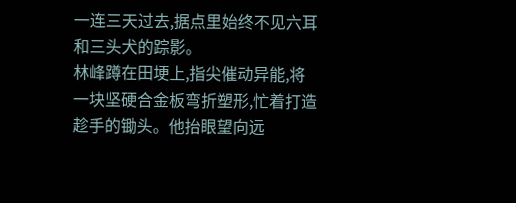一连三天过去,据点里始终不见六耳和三头犬的踪影。
林峰蹲在田埂上,指尖催动异能,将一块坚硬合金板弯折塑形,忙着打造趁手的锄头。他抬眼望向远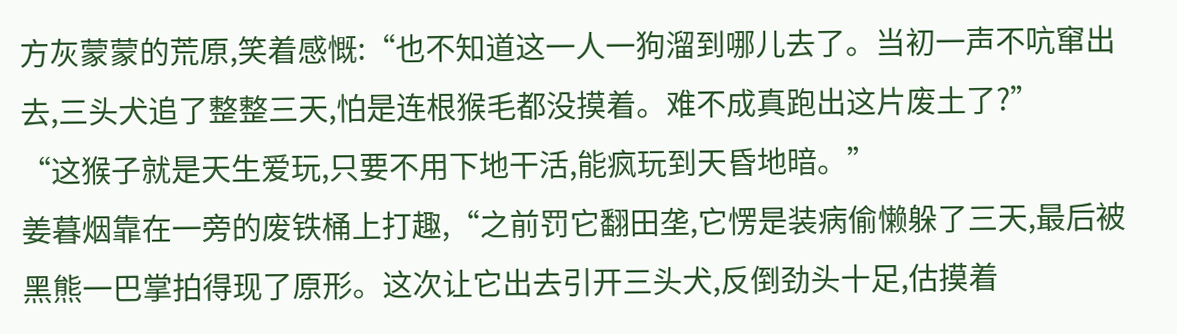方灰蒙蒙的荒原,笑着感慨:“也不知道这一人一狗溜到哪儿去了。当初一声不吭窜出去,三头犬追了整整三天,怕是连根猴毛都没摸着。难不成真跑出这片废土了?”
“这猴子就是天生爱玩,只要不用下地干活,能疯玩到天昏地暗。”
姜暮烟靠在一旁的废铁桶上打趣,“之前罚它翻田垄,它愣是装病偷懒躲了三天,最后被黑熊一巴掌拍得现了原形。这次让它出去引开三头犬,反倒劲头十足,估摸着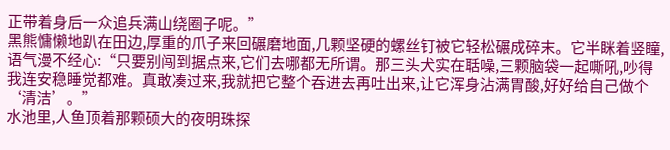正带着身后一众追兵满山绕圈子呢。”
黑熊慵懒地趴在田边,厚重的爪子来回碾磨地面,几颗坚硬的螺丝钉被它轻松碾成碎末。它半眯着竖瞳,语气漫不经心:“只要别闯到据点来,它们去哪都无所谓。那三头犬实在聒噪,三颗脑袋一起嘶吼,吵得我连安稳睡觉都难。真敢凑过来,我就把它整个吞进去再吐出来,让它浑身沾满胃酸,好好给自己做个‘清洁’。”
水池里,人鱼顶着那颗硕大的夜明珠探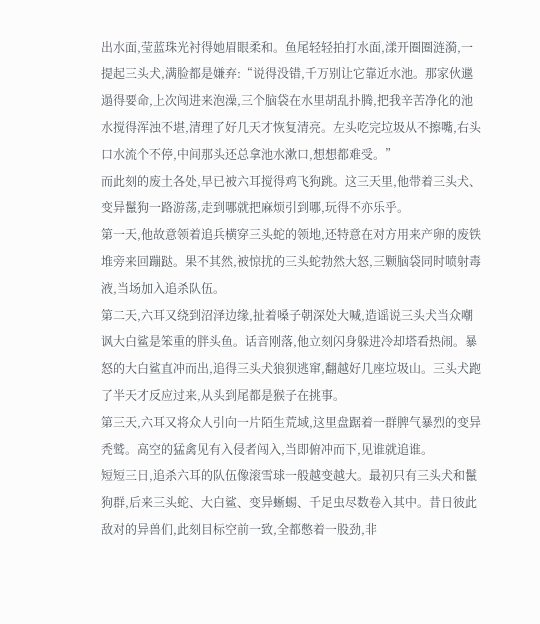出水面,莹蓝珠光衬得她眉眼柔和。鱼尾轻轻拍打水面,漾开圈圈涟漪,一提起三头犬,满脸都是嫌弃:“说得没错,千万别让它靠近水池。那家伙邋遢得要命,上次闯进来泡澡,三个脑袋在水里胡乱扑腾,把我辛苦净化的池水搅得浑浊不堪,清理了好几天才恢复清亮。左头吃完垃圾从不擦嘴,右头口水流个不停,中间那头还总拿池水漱口,想想都难受。”
而此刻的废土各处,早已被六耳搅得鸡飞狗跳。这三天里,他带着三头犬、变异鬣狗一路游荡,走到哪就把麻烦引到哪,玩得不亦乐乎。
第一天,他故意领着追兵横穿三头蛇的领地,还特意在对方用来产卵的废铁堆旁来回蹦跶。果不其然,被惊扰的三头蛇勃然大怒,三颗脑袋同时喷射毒液,当场加入追杀队伍。
第二天,六耳又绕到沼泽边缘,扯着嗓子朝深处大喊,造谣说三头犬当众嘲讽大白鲨是笨重的胖头鱼。话音刚落,他立刻闪身躲进冷却塔看热闹。暴怒的大白鲨直冲而出,追得三头犬狼狈逃窜,翻越好几座垃圾山。三头犬跑了半天才反应过来,从头到尾都是猴子在挑事。
第三天,六耳又将众人引向一片陌生荒域,这里盘踞着一群脾气暴烈的变异秃鹫。高空的猛禽见有入侵者闯入,当即俯冲而下,见谁就追谁。
短短三日,追杀六耳的队伍像滚雪球一般越变越大。最初只有三头犬和鬣狗群,后来三头蛇、大白鲨、变异蜥蜴、千足虫尽数卷入其中。昔日彼此敌对的异兽们,此刻目标空前一致,全都憋着一股劲,非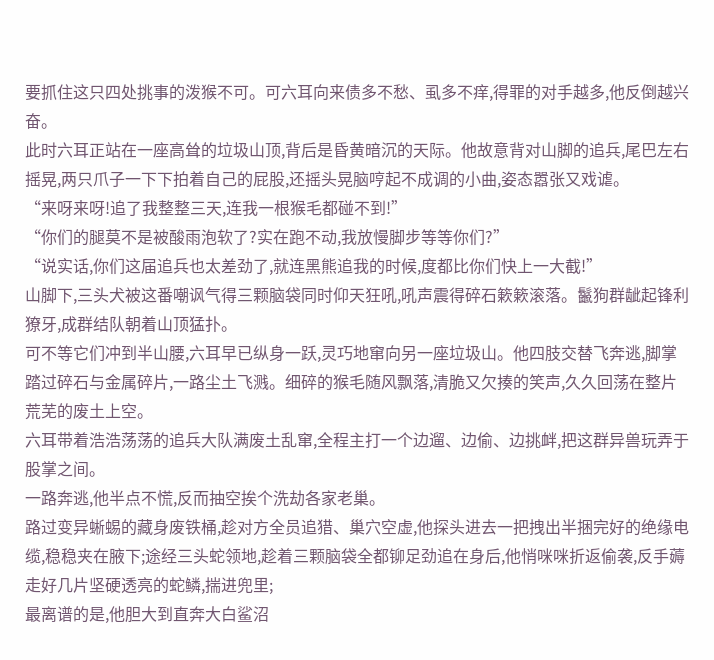要抓住这只四处挑事的泼猴不可。可六耳向来债多不愁、虱多不痒,得罪的对手越多,他反倒越兴奋。
此时六耳正站在一座高耸的垃圾山顶,背后是昏黄暗沉的天际。他故意背对山脚的追兵,尾巴左右摇晃,两只爪子一下下拍着自己的屁股,还摇头晃脑哼起不成调的小曲,姿态嚣张又戏谑。
“来呀来呀!追了我整整三天,连我一根猴毛都碰不到!”
“你们的腿莫不是被酸雨泡软了?实在跑不动,我放慢脚步等等你们?”
“说实话,你们这届追兵也太差劲了,就连黑熊追我的时候,度都比你们快上一大截!”
山脚下,三头犬被这番嘲讽气得三颗脑袋同时仰天狂吼,吼声震得碎石簌簌滚落。鬣狗群龇起锋利獠牙,成群结队朝着山顶猛扑。
可不等它们冲到半山腰,六耳早已纵身一跃,灵巧地窜向另一座垃圾山。他四肢交替飞奔逃,脚掌踏过碎石与金属碎片,一路尘土飞溅。细碎的猴毛随风飘落,清脆又欠揍的笑声,久久回荡在整片荒芜的废土上空。
六耳带着浩浩荡荡的追兵大队满废土乱窜,全程主打一个边遛、边偷、边挑衅,把这群异兽玩弄于股掌之间。
一路奔逃,他半点不慌,反而抽空挨个洗劫各家老巢。
路过变异蜥蜴的藏身废铁桶,趁对方全员追猎、巢穴空虚,他探头进去一把拽出半捆完好的绝缘电缆,稳稳夹在腋下;途经三头蛇领地,趁着三颗脑袋全都铆足劲追在身后,他悄咪咪折返偷袭,反手薅走好几片坚硬透亮的蛇鳞,揣进兜里;
最离谱的是,他胆大到直奔大白鲨沼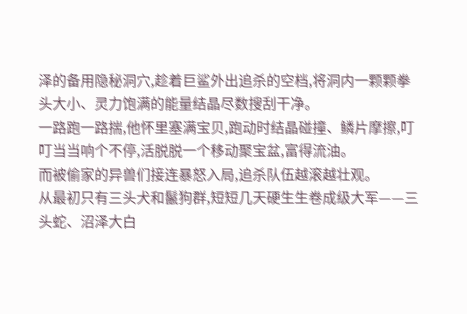泽的备用隐秘洞穴,趁着巨鲨外出追杀的空档,将洞内一颗颗拳头大小、灵力饱满的能量结晶尽数搜刮干净。
一路跑一路揣,他怀里塞满宝贝,跑动时结晶碰撞、鳞片摩擦,叮叮当当响个不停,活脱脱一个移动聚宝盆,富得流油。
而被偷家的异兽们接连暴怒入局,追杀队伍越滚越壮观。
从最初只有三头犬和鬣狗群,短短几天硬生生卷成级大军——三头蛇、沼泽大白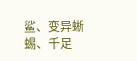鲨、变异蜥蜴、千足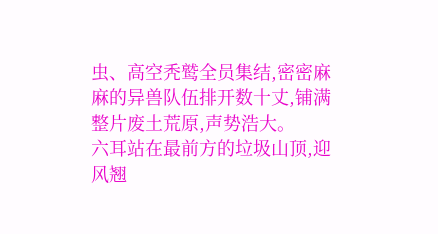虫、高空秃鹫全员集结,密密麻麻的异兽队伍排开数十丈,铺满整片废土荒原,声势浩大。
六耳站在最前方的垃圾山顶,迎风翘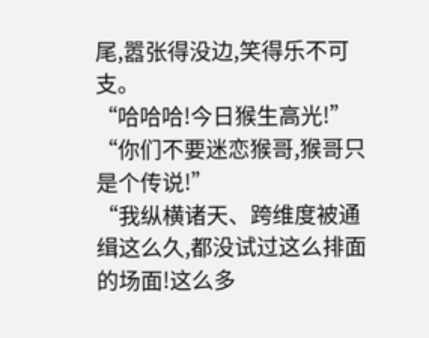尾,嚣张得没边,笑得乐不可支。
“哈哈哈!今日猴生高光!”
“你们不要迷恋猴哥,猴哥只是个传说!”
“我纵横诸天、跨维度被通缉这么久,都没试过这么排面的场面!这么多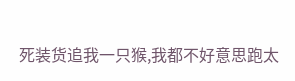死装货追我一只猴,我都不好意思跑太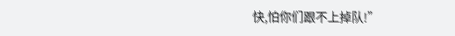快,怕你们跟不上掉队!”